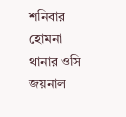শনিবার হোমনা থানার ওসি জয়নাল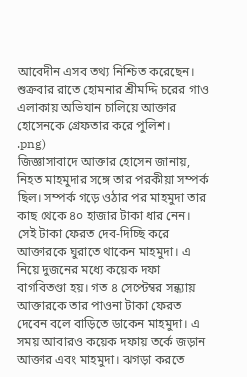আবেদীন এসব তথ্য নিশ্চিত করেছেন।
শুক্রবার রাতে হোমনার শ্রীমদ্দি চরের গাও এলাকায় অভিযান চালিয়ে আক্তার হোসেনকে গ্রেফতার করে পুলিশ।
.png)
জিজ্ঞাসাবাদে আক্তার হোসেন জানায়, নিহত মাহমুদার সঙ্গে তার পরকীয়া সম্পর্ক ছিল। সম্পর্ক গড়ে ওঠার পর মাহমুদা তার কাছ থেকে ৪০ হাজার টাকা ধার নেন। সেই টাকা ফেরত দেব-দিচ্ছি করে আক্তারকে ঘুরাতে থাকেন মাহমুদা। এ নিয়ে দুজনের মধ্যে কয়েক দফা বাগবিতণ্ডা হয়। গত ৪ সেপ্টেম্বর সন্ধ্যায় আক্তারকে তার পাওনা টাকা ফেরত দেবেন বলে বাড়িতে ডাকেন মাহমুদা। এ সময় আবারও কয়েক দফায় তর্কে জড়ান আক্তার এবং মাহমুদা। ঝগড়া করতে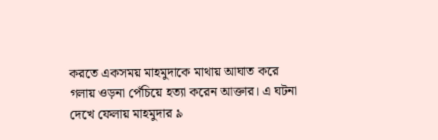করতে একসময় মাহমুদাকে মাথায় আঘাত করে গলায় ওড়না পেঁচিয়ে হত্যা করেন আক্তার। এ ঘটনা দেখে ফেলায় মাহমুদার ৯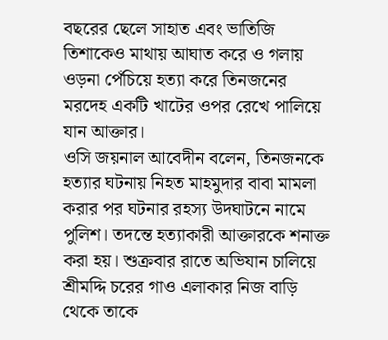বছরের ছেলে সাহাত এবং ভাতিজি তিশাকেও মাথায় আঘাত করে ও গলায় ওড়না পেঁচিয়ে হত্যা করে তিনজনের মরদেহ একটি খাটের ওপর রেখে পালিয়ে যান আক্তার।
ওসি জয়নাল আবেদীন বলেন, তিনজনকে হত্যার ঘটনায় নিহত মাহমুদার বাবা মামলা করার পর ঘটনার রহস্য উদঘাটনে নামে পুলিশ। তদন্তে হত্যাকারী আক্তারকে শনাক্ত করা হয়। শুক্রবার রাতে অভিযান চালিয়ে শ্রীমদ্দি চরের গাও এলাকার নিজ বাড়ি থেকে তাকে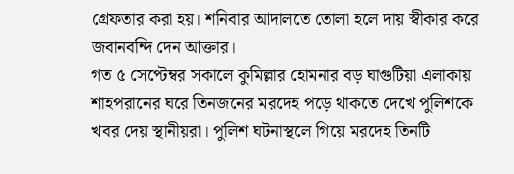গ্রেফতার করা হয়। শনিবার আদালতে তোলা হলে দায় স্বীকার করে জবানবন্দি দেন আক্তার।
গত ৫ সেপ্টেম্বর সকালে কুমিল্লার হোমনার বড় ঘাগুটিয়া এলাকায় শাহপরানের ঘরে তিনজনের মরদেহ পড়ে থাকতে দেখে পুলিশকে খবর দেয় স্থানীয়রা। পুলিশ ঘটনাস্থলে গিয়ে মরদেহ তিনটি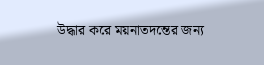উদ্ধার করে ময়নাতদন্তের জন্য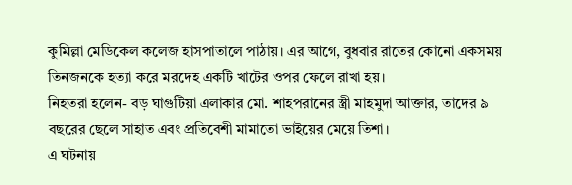কুমিল্লা মেডিকেল কলেজ হাসপাতালে পাঠায়। এর আগে, বুধবার রাতের কোনো একসময় তিনজনকে হত্যা করে মরদেহ একটি খাটের ওপর ফেলে রাখা হয়।
নিহতরা হলেন- বড় ঘাগুটিয়া এলাকার মো. শাহপরানের স্ত্রী মাহমুদা আক্তার, তাদের ৯ বছরের ছেলে সাহাত এবং প্রতিবেশী মামাতো ভাইয়ের মেয়ে তিশা।
এ ঘটনায়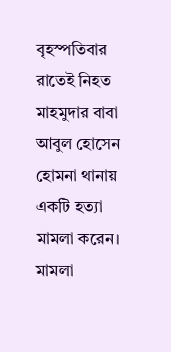বৃহস্পতিবার রাতেই নিহত মাহমুদার বাবা আবুল হোসেন হোমনা থানায় একটি হত্যা মামলা করেন। মামলা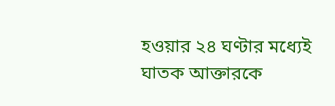হওয়ার ২৪ ঘণ্টার মধ্যেই ঘাতক আক্তারকে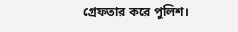গ্রেফতার করে পুলিশ।